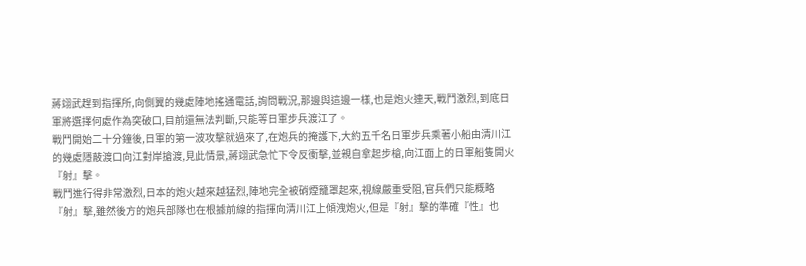蔣翊武趕到指揮所,向側翼的幾處陣地搖通電話,詢問戰況,那邊與這邊一樣,也是炮火連天,戰鬥激烈,到底日軍將選擇何處作為突破口,目前還無法判斷,只能等日軍步兵渡江了。
戰鬥開始二十分鐘後,日軍的第一波攻擊就過來了,在炮兵的掩護下,大約五千名日軍步兵乘著小船由清川江的幾處隱蔽渡口向江對岸搶渡,見此情景,蔣翊武急忙下令反衝擊,並親自拿起步槍,向江面上的日軍船隻開火『射』擊。
戰鬥進行得非常激烈,日本的炮火越來越猛烈,陣地完全被硝煙籠罩起來,視線嚴重受阻,官兵們只能概略『射』擊,雖然後方的炮兵部隊也在根據前線的指揮向清川江上傾洩炮火,但是『射』擊的準確『性』也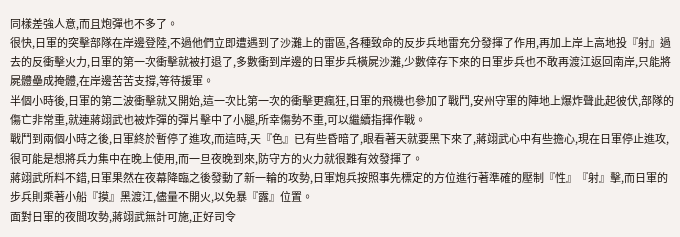同樣差強人意,而且炮彈也不多了。
很快,日軍的突擊部隊在岸邊登陸,不過他們立即遭遇到了沙灘上的雷區,各種致命的反步兵地雷充分發揮了作用,再加上岸上高地投『射』過去的反衝擊火力,日軍的第一次衝擊就被打退了,多數衝到岸邊的日軍步兵橫屍沙灘,少數倖存下來的日軍步兵也不敢再渡江返回南岸,只能將屍體壘成掩體,在岸邊苦苦支撐,等待援軍。
半個小時後,日軍的第二波衝擊就又開始,這一次比第一次的衝擊更瘋狂,日軍的飛機也參加了戰鬥,安州守軍的陣地上爆炸聲此起彼伏,部隊的傷亡非常重,就連蔣翊武也被炸彈的彈片擊中了小腿,所幸傷勢不重,可以繼續指揮作戰。
戰鬥到兩個小時之後,日軍終於暫停了進攻,而這時,天『色』已有些昏暗了,眼看著天就要黑下來了,蔣翊武心中有些擔心,現在日軍停止進攻,很可能是想將兵力集中在晚上使用,而一旦夜晚到來,防守方的火力就很難有效發揮了。
蔣翊武所料不錯,日軍果然在夜幕降臨之後發動了新一輪的攻勢,日軍炮兵按照事先標定的方位進行著準確的壓制『性』『射』擊,而日軍的步兵則乘著小船『摸』黑渡江,儘量不開火,以免暴『露』位置。
面對日軍的夜間攻勢,蔣翊武無計可施,正好司令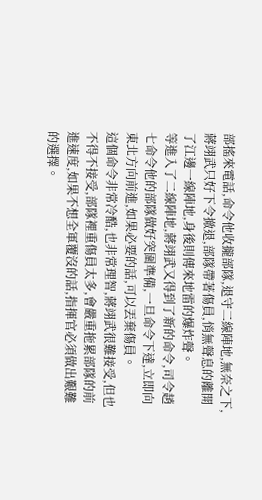部搖來電話,命令他收攏部隊,退守二線陣地,無奈之下,蔣翊武只好下令撤退,部隊帶著傷員,悄無聲息的離開了江邊一線陣地,身後則傳來地雷的爆炸聲。
等進入了二線陣地,蔣翊武又得到了新的命令,司令趙七命令他的部隊做好突圍準備,一旦命令下達,立即向東北方向前進,如果必要的話,可以丟棄傷員。
這個命令非常冷酷,也非常理智,蔣翊武很難接受,但也不得不接受,部隊裡重傷員太多,會嚴重拖累部隊的前進速度,如果不想全軍覆沒的話,指揮官必須做出艱難的選擇。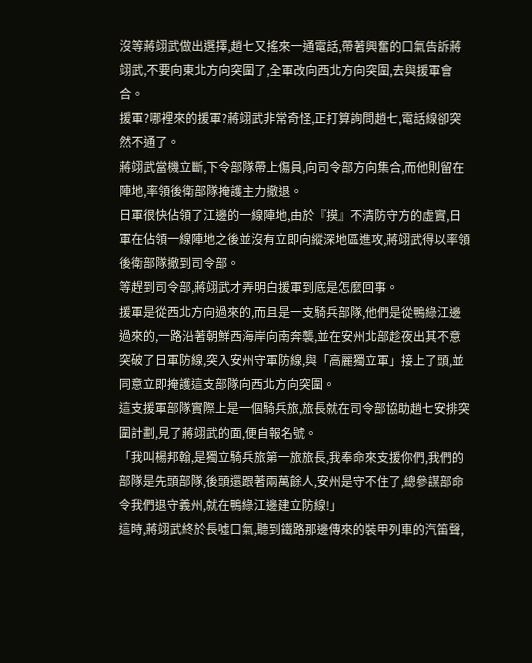沒等蔣翊武做出選擇,趙七又搖來一通電話,帶著興奮的口氣告訴蔣翊武,不要向東北方向突圍了,全軍改向西北方向突圍,去與援軍會合。
援軍?哪裡來的援軍?蔣翊武非常奇怪,正打算詢問趙七,電話線卻突然不通了。
蔣翊武當機立斷,下令部隊帶上傷員,向司令部方向集合,而他則留在陣地,率領後衛部隊掩護主力撤退。
日軍很快佔領了江邊的一線陣地,由於『摸』不清防守方的虛實,日軍在佔領一線陣地之後並沒有立即向縱深地區進攻,蔣翊武得以率領後衛部隊撤到司令部。
等趕到司令部,蔣翊武才弄明白援軍到底是怎麼回事。
援軍是從西北方向過來的,而且是一支騎兵部隊,他們是從鴨綠江邊過來的,一路沿著朝鮮西海岸向南奔襲,並在安州北部趁夜出其不意突破了日軍防線,突入安州守軍防線,與「高麗獨立軍」接上了頭,並同意立即掩護這支部隊向西北方向突圍。
這支援軍部隊實際上是一個騎兵旅,旅長就在司令部協助趙七安排突圍計劃,見了蔣翊武的面,便自報名號。
「我叫楊邦翰,是獨立騎兵旅第一旅旅長,我奉命來支援你們,我們的部隊是先頭部隊,後頭還跟著兩萬餘人,安州是守不住了,總參謀部命令我們退守義州,就在鴨綠江邊建立防線!」
這時,蔣翊武終於長噓口氣,聽到鐵路那邊傳來的裝甲列車的汽笛聲,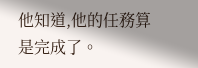他知道,他的任務算是完成了。